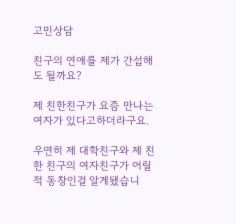고민상담

친구의 연애를 제가 간섭해도 될까요?

제 친한친구가 요즘 만나는 여자가 있다고하더라구요.

우연히 제 대학친구와 제 친한 친구의 여자친구가 어릴적 동창인걸 알게됐습니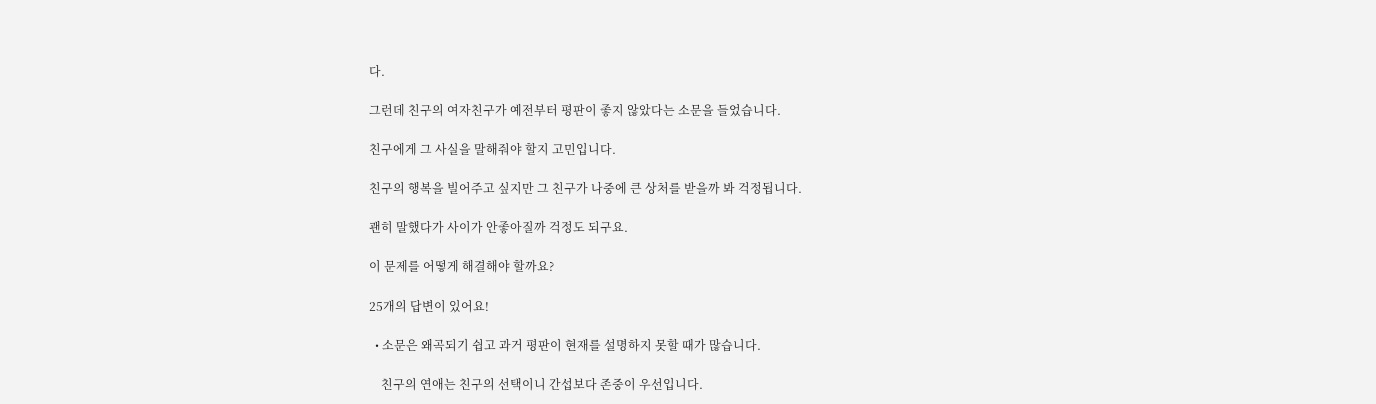다.

그런데 친구의 여자친구가 예전부터 평판이 좋지 않았다는 소문을 들었습니다.

친구에게 그 사실을 말해줘야 할지 고민입니다.

친구의 행복을 빌어주고 싶지만 그 친구가 나중에 큰 상처를 받을까 봐 걱정됩니다.

괜히 말했다가 사이가 안좋아질까 걱정도 되구요.

이 문제를 어떻게 해결해야 할까요?

25개의 답변이 있어요!

  • 소문은 왜곡되기 쉽고 과거 평판이 현재를 설명하지 못할 때가 많습니다.

    친구의 연애는 친구의 선택이니 간섭보다 존중이 우선입니다.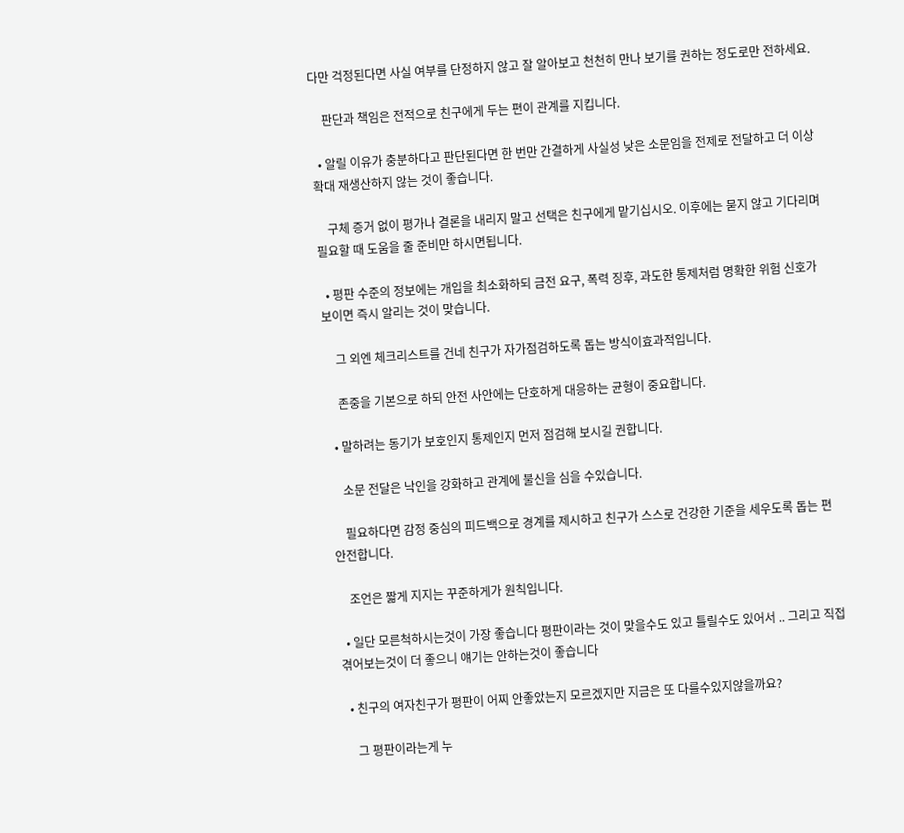다만 걱정된다면 사실 여부를 단정하지 않고 잘 알아보고 천천히 만나 보기를 권하는 정도로만 전하세요.

    판단과 책임은 전적으로 친구에게 두는 편이 관계를 지킵니다.

  • 알릴 이유가 충분하다고 판단된다면 한 번만 간결하게 사실성 낮은 소문임을 전제로 전달하고 더 이상 확대 재생산하지 않는 것이 좋습니다.

    구체 증거 없이 평가나 결론을 내리지 말고 선택은 친구에게 맡기십시오. 이후에는 묻지 않고 기다리며 필요할 때 도움을 줄 준비만 하시면됩니다.

  • 평판 수준의 정보에는 개입을 최소화하되 금전 요구, 폭력 징후, 과도한 통제처럼 명확한 위험 신호가 보이면 즉시 알리는 것이 맞습니다.

    그 외엔 체크리스트를 건네 친구가 자가점검하도록 돕는 방식이효과적입니다.

    존중을 기본으로 하되 안전 사안에는 단호하게 대응하는 균형이 중요합니다.

  • 말하려는 동기가 보호인지 통제인지 먼저 점검해 보시길 권합니다.

    소문 전달은 낙인을 강화하고 관계에 불신을 심을 수있습니다.

    필요하다면 감정 중심의 피드백으로 경계를 제시하고 친구가 스스로 건강한 기준을 세우도록 돕는 편안전합니다.

    조언은 짧게 지지는 꾸준하게가 원칙입니다.

  • 일단 모른척하시는것이 가장 좋습니다 평판이라는 것이 맞을수도 있고 틀릴수도 있어서 .. 그리고 직접 겪어보는것이 더 좋으니 얘기는 안하는것이 좋습니다

  • 친구의 여자친구가 평판이 어찌 안좋았는지 모르겠지만 지금은 또 다를수있지않을까요?

    그 평판이라는게 누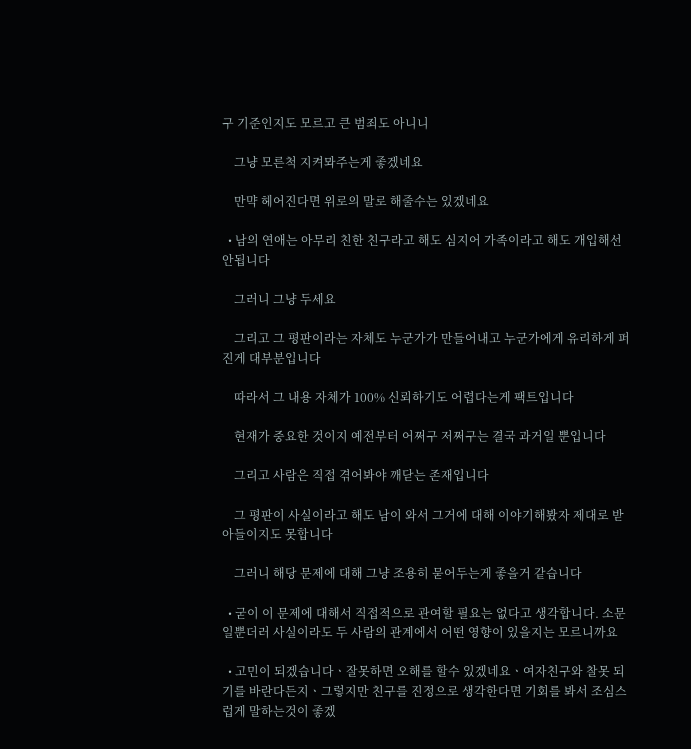구 기준인지도 모르고 큰 범죄도 아니니

    그냥 모른척 지켜뫄주는게 좋겠네요

    만먁 헤어진다면 위로의 말로 해줄수는 있겠네요

  • 남의 연애는 아무리 친한 친구라고 해도 심지어 가족이라고 해도 개입해선 안됩니다

    그러니 그냥 두세요

    그리고 그 평판이라는 자체도 누군가가 만들어내고 누군가에게 유리하게 퍼진게 대부분입니다

    따라서 그 내용 자체가 100% 신뢰하기도 어렵다는게 팩트입니다

    현재가 중요한 것이지 예전부터 어쩌구 저쩌구는 결국 과거일 뿐입니다

    그리고 사람은 직접 겪어봐야 깨닫는 존재입니다

    그 평판이 사실이라고 해도 남이 와서 그거에 대해 이야기해봤자 제대로 받아들이지도 못합니다

    그러니 해당 문제에 대해 그냥 조용히 묻어두는게 좋을거 같습니다

  • 굳이 이 문제에 대해서 직접적으로 관여할 필요는 없다고 생각합니다. 소문일뿐더러 사실이라도 두 사람의 관계에서 어떤 영향이 있을지는 모르니까요

  • 고민이 되겠습니다ㆍ잘못하면 오해를 할수 있겠네요ㆍ여자친구와 찰못 되기를 바란다든지ㆍ그렇지만 친구를 진정으로 생각한다면 기회를 봐서 조심스럽게 말하는것이 좋겠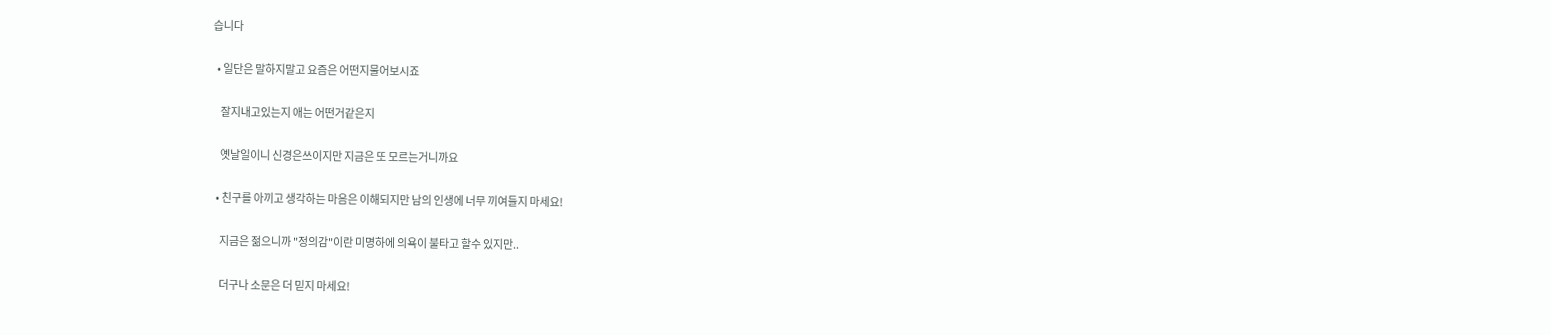습니다

  • 일단은 말하지말고 요즘은 어떤지물어보시죠

    잘지내고있는지 애는 어떤거같은지

    옛날일이니 신경은쓰이지만 지금은 또 모르는거니까요

  • 친구를 아끼고 생각하는 마음은 이해되지만 남의 인생에 너무 끼여들지 마세요!

    지금은 젊으니까 "정의감"이란 미명하에 의욕이 불타고 할수 있지만..

    더구나 소문은 더 믿지 마세요!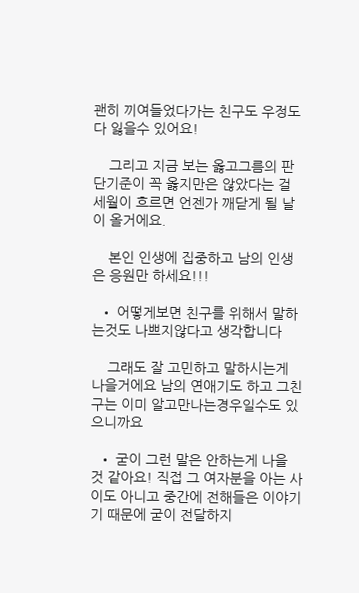괜히 끼여들었다가는 친구도 우정도 다 잃을수 있어요!

    그리고 지금 보는 옳고그름의 판단기준이 꼭 옳지만은 않았다는 걸 세월이 흐르면 언젠가 깨닫게 될 날이 올거에요.

    본인 인생에 집중하고 남의 인생은 응원만 하세요!!!

  • 어떻게보면 친구를 위해서 말하는것도 나쁘지않다고 생각합니다

    그래도 잘 고민하고 말하시는게 나을거에요 남의 연애기도 하고 그친구는 이미 알고만나는경우일수도 있으니까요

  • 굳이 그런 말은 안하는게 나을 것 같아요! 직접 그 여자분을 아는 사이도 아니고 중간에 전해들은 이야기기 때문에 굳이 전달하지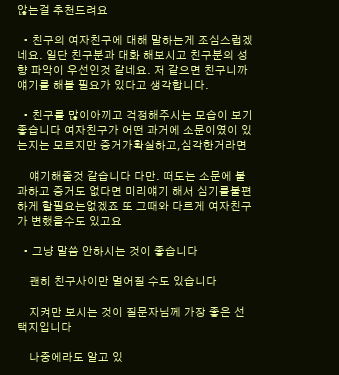않는걸 추천드려요

  • 친구의 여자친구에 대해 말하는게 조심스럽겠네요. 일단 친구분과 대화 해보시고 친구분의 성향 파악이 우선인것 같네요. 저 같으면 친구니까 얘기를 해볼 필요가 있다고 생각합니다.

  • 친구를 많이아끼고 걱정해주시는 모습이 보기좋습니다 여자친구가 어떤 과거에 소문이였이 있는지는 모르지만 증거가확실하고,심각한거라면

    얘기해줄것 같습니다 다만. 떠도는 소문에 불과하고 증거도 없다면 미리얘기 해서 심기를불편하게 할필요는없겠죠 또 그때와 다르게 여자친구가 변했을수도 있고요

  • 그냥 말씀 안하시는 것이 좋습니다

    괜히 친구사이만 멀어질 수도 있습니다

    지켜만 보시는 것이 질문자님께 가장 좋은 선택지입니다

    나중에라도 알고 있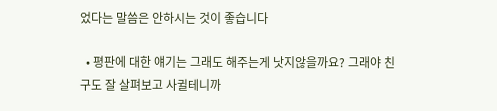었다는 말씀은 안하시는 것이 좋습니다

  • 평판에 대한 얘기는 그래도 해주는게 낫지않을까요? 그래야 친구도 잘 살펴보고 사귈테니까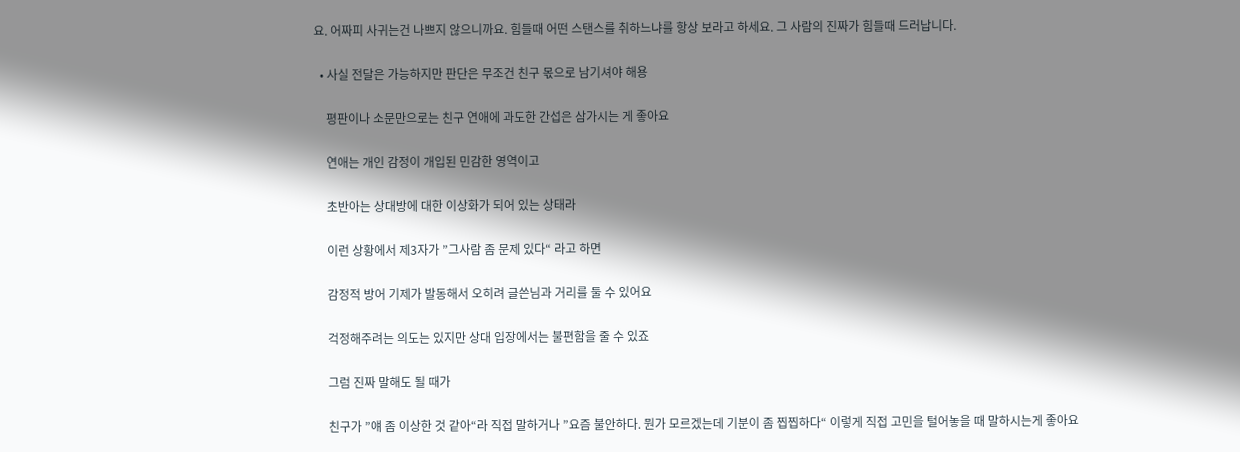요. 어짜피 사귀는건 나쁘지 않으니까요. 힘들때 어떤 스탠스를 취하느냐를 항상 보라고 하세요. 그 사람의 진짜가 힘들때 드러납니다.

  • 사실 전달은 가능하지만 판단은 무조건 친구 몫으로 남기셔야 해용

    평판이나 소문만으로는 친구 연애에 과도한 간섭은 삼가시는 게 좋아요

    연애는 개인 감정이 개입된 민감한 영역이고

    초반아는 상대방에 대한 이상화가 되어 있는 상태라

    이런 상황에서 제3자가 ”그사람 좀 문제 있다“ 라고 하면

    감정적 방어 기제가 발동해서 오히려 글쓴님과 거리를 둘 수 있어요

    걱정해주려는 의도는 있지만 상대 입장에서는 불편함을 줄 수 있죠

    그럼 진짜 말해도 될 때가

    친구가 ”얘 좀 이상한 것 같아“라 직접 말하거나 ”요즘 불안하다. 뭔가 모르겠는데 기분이 좀 찝찝하다“ 이렇게 직접 고민을 털어놓을 때 말하시는게 좋아요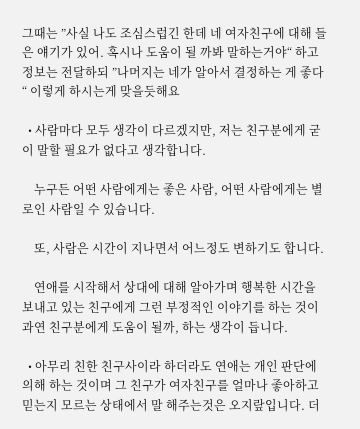그때는 ”사실 나도 조심스럽긴 한데 네 여자친구에 대해 들은 얘기가 있어. 혹시나 도움이 될 까봐 말하는거야“ 하고 정보는 전달하되 ”나머지는 네가 알아서 결정하는 게 좋다“ 이렇게 하시는게 맞을듯해요

  • 사람마다 모두 생각이 다르겠지만, 저는 친구분에게 굳이 말할 필요가 없다고 생각합니다.

    누구든 어떤 사람에게는 좋은 사람, 어떤 사람에게는 별로인 사람일 수 있습니다.

    또, 사람은 시간이 지나면서 어느정도 변하기도 합니다.

    연애를 시작해서 상대에 대해 알아가며 행복한 시간을 보내고 있는 친구에게 그런 부정적인 이야기를 하는 것이 과연 친구분에게 도움이 될까, 하는 생각이 듭니다.

  • 아무리 친한 친구사이라 하더라도 연애는 개인 판단에 의해 하는 것이며 그 친구가 여자친구를 얼마나 좋아하고 믿는지 모르는 상태에서 말 해주는것은 오지랖입니다. 더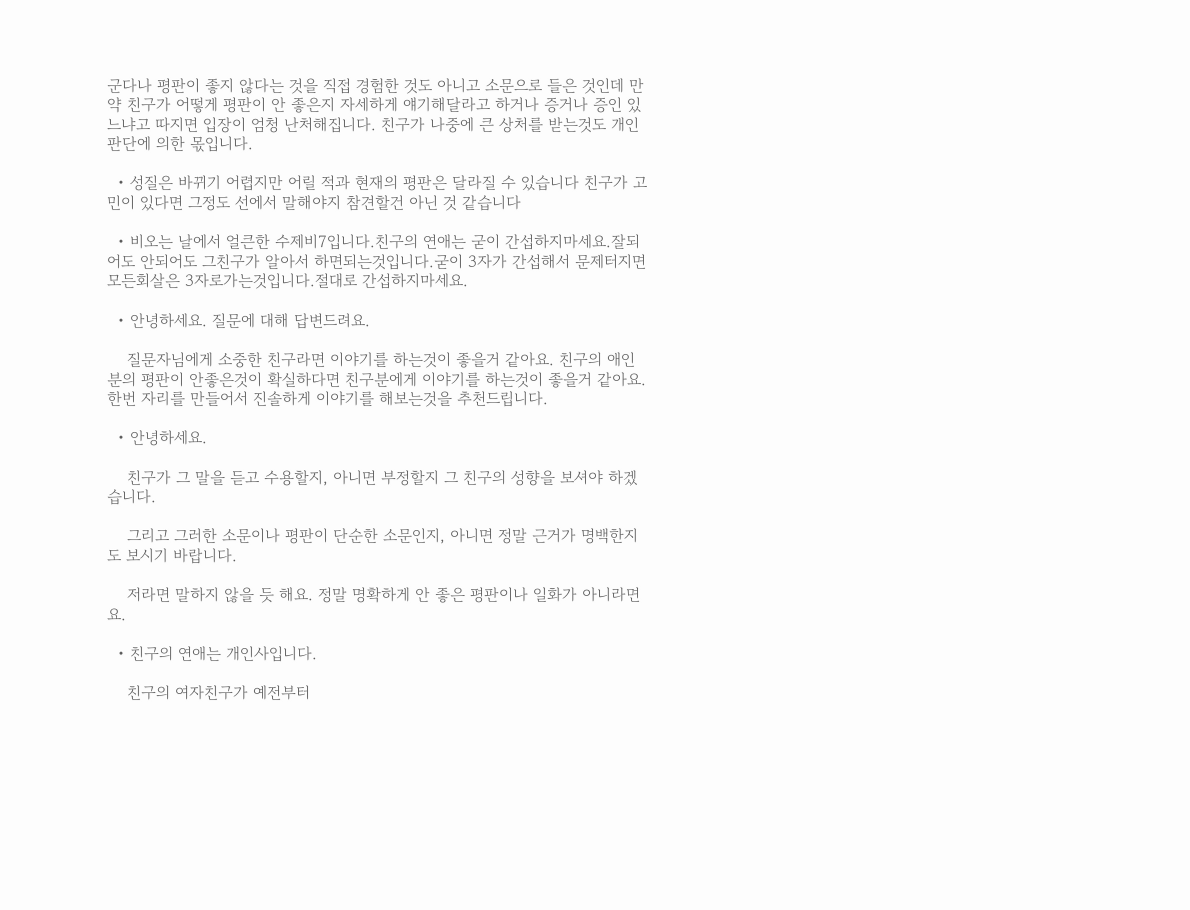군다나 평판이 좋지 않다는 것을 직접 경험한 것도 아니고 소문으로 들은 것인데 만약 친구가 어떻게 평판이 안 좋은지 자세하게 얘기해달라고 하거나 증거나 증인 있느냐고 따지면 입장이 엄청 난처해집니다. 친구가 나중에 큰 상처를 받는것도 개인 판단에 의한 몫입니다.

  • 성질은 바뀌기 어렵지만 어릴 적과 현재의 평판은 달라질 수 있습니다 친구가 고민이 있다면 그정도 선에서 말해야지 참견할건 아닌 것 같습니다

  • 비오는 날에서 얼큰한 수제비7입니다.친구의 연애는 굳이 간섭하지마세요.잘되어도 안되어도 그친구가 알아서 하면되는것입니다.굳이 3자가 간섭해서 문제터지면 모든회살은 3자로가는것입니다.절대로 간섭하지마세요.

  • 안녕하세요. 질문에 대해 답변드려요.

    질문자님에게 소중한 친구라면 이야기를 하는것이 좋을거 같아요. 친구의 애인분의 평판이 안좋은것이 확실하다면 친구분에게 이야기를 하는것이 좋을거 같아요. 한번 자리를 만들어서 진솔하게 이야기를 해보는것을 추천드립니다.

  • 안녕하세요.

    친구가 그 말을 듣고 수용할지, 아니면 부정할지 그 친구의 성향을 보셔야 하겠습니다.

    그리고 그러한 소문이나 평판이 단순한 소문인지, 아니면 정말 근거가 명백한지도 보시기 바랍니다.

    저라면 말하지 않을 듯 해요. 정말 명확하게 안 좋은 평판이나 일화가 아니라면요.

  • 친구의 연애는 개인사입니다.

    친구의 여자친구가 예전부터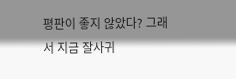평판이 좋지 않았다? 그래서 지금 잘사귀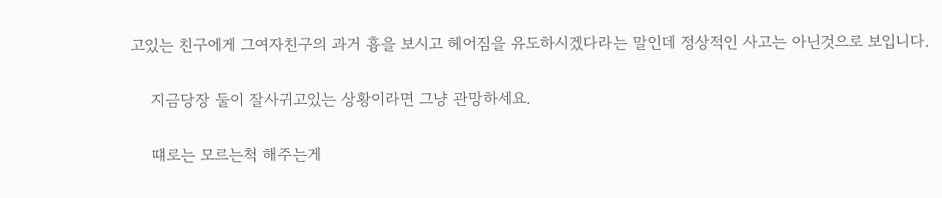고있는 친구에게 그여자친구의 과거 흉을 보시고 헤어짐을 유도하시겠다라는 말인데 정상적인 사고는 아닌것으로 보입니다.

    지금당장 둘이 잘사귀고있는 상황이라면 그냥 관망하세요.

    떄로는 모르는척 해주는게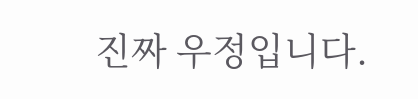진짜 우정입니다.